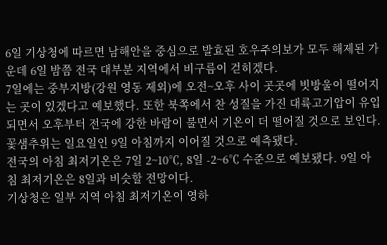6일 기상청에 따르면 남해안을 중심으로 발효된 호우주의보가 모두 해제된 가운데 6일 밤쯤 전국 대부분 지역에서 비구름이 걷히겠다.
7일에는 중부지방(강원 영동 제외)에 오전~오후 사이 곳곳에 빗방울이 떨어지는 곳이 있겠다고 예보했다. 또한 북쪽에서 찬 성질을 가진 대륙고기압이 유입되면서 오후부터 전국에 강한 바람이 불면서 기온이 더 떨어질 것으로 보인다. 꽃샘추위는 일요일인 9일 아침까지 이어질 것으로 예측됐다.
전국의 아침 최저기온은 7일 2~10℃, 8일 -2~6℃ 수준으로 예보됐다. 9일 아침 최저기온은 8일과 비슷할 전망이다.
기상청은 일부 지역 아침 최저기온이 영하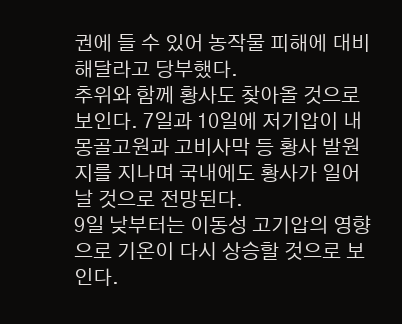권에 들 수 있어 농작물 피해에 대비해달라고 당부했다.
추위와 함께 황사도 찾아올 것으로 보인다. 7일과 10일에 저기압이 내몽골고원과 고비사막 등 황사 발원지를 지나며 국내에도 황사가 일어날 것으로 전망된다.
9일 낮부터는 이동성 고기압의 영향으로 기온이 다시 상승할 것으로 보인다.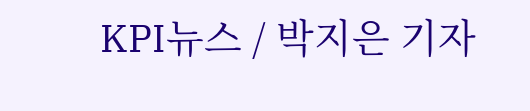KPI뉴스 / 박지은 기자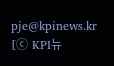pje@kpinews.kr
[ⓒ KPI뉴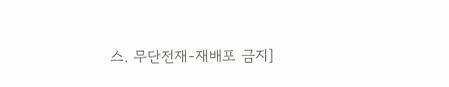스. 무단전재-재배포 금지]